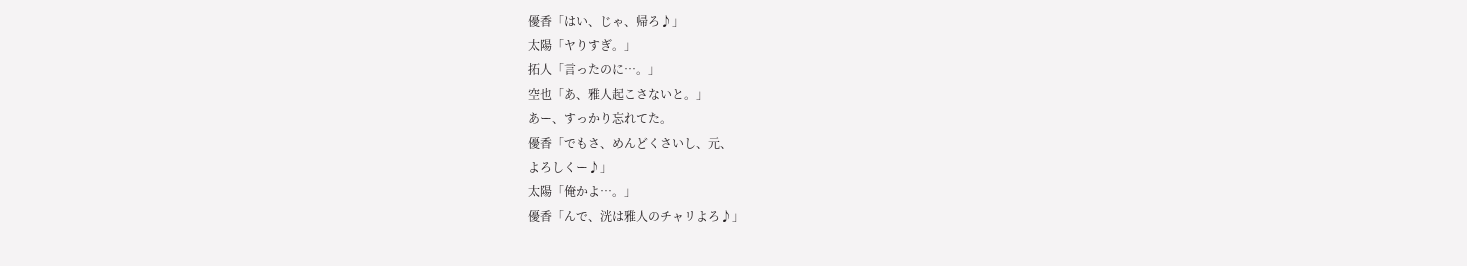優香「はい、じゃ、帰ろ♪」
太陽「ヤりすぎ。」
拓人「言ったのに…。」
空也「あ、雅人起こさないと。」
あー、すっかり忘れてた。
優香「でもさ、めんどくさいし、元、
よろしくー♪」
太陽「俺かよ…。」
優香「んで、洸は雅人のチャリよろ♪」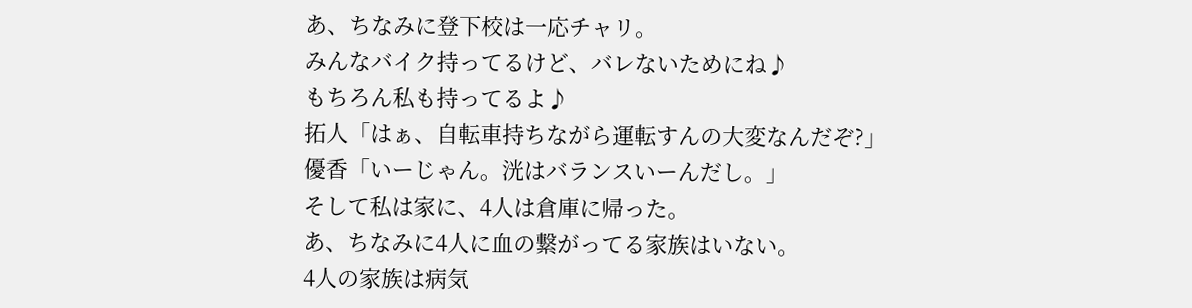あ、ちなみに登下校は一応チャリ。
みんなバイク持ってるけど、バレないためにね♪
もちろん私も持ってるよ♪
拓人「はぁ、自転車持ちながら運転すんの大変なんだぞ?」
優香「いーじゃん。洸はバランスいーんだし。」
そして私は家に、4人は倉庫に帰った。
あ、ちなみに4人に血の繋がってる家族はいない。
4人の家族は病気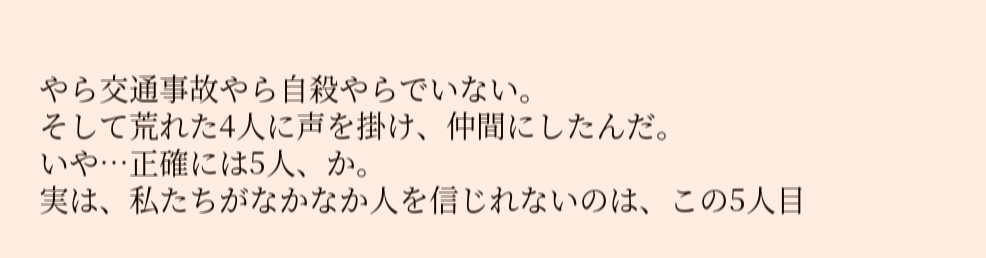やら交通事故やら自殺やらでいない。
そして荒れた4人に声を掛け、仲間にしたんだ。
いや…正確には5人、か。
実は、私たちがなかなか人を信じれないのは、この5人目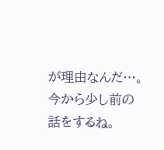が理由なんだ…。
今から少し前の話をするね。